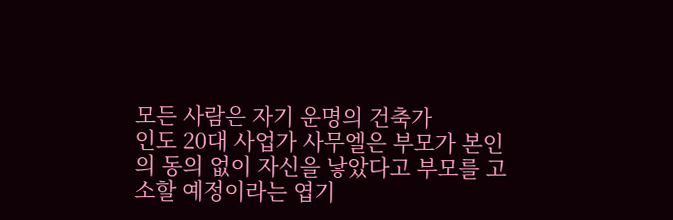모든 사람은 자기 운명의 건축가
인도 20대 사업가 사무엘은 부모가 본인의 동의 없이 자신을 낳았다고 부모를 고소할 예정이라는 엽기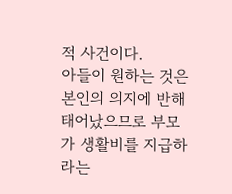적 사건이다.
아들이 원하는 것은 본인의 의지에 반해 태어났으므로 부모가 생활비를 지급하라는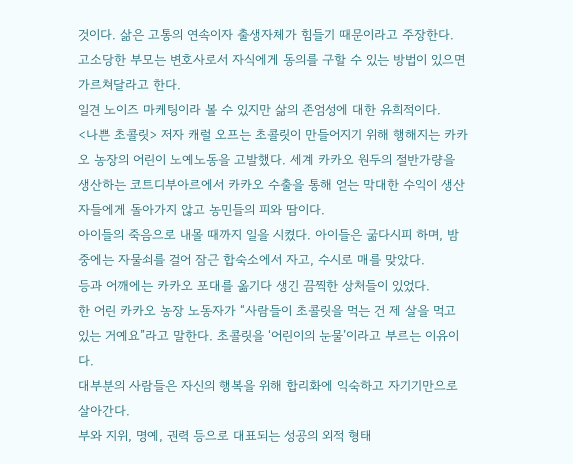것이다. 삶은 고통의 연속이자 출생자체가 힘들기 때문이라고 주장한다.
고소당한 부모는 변호사로서 자식에게 동의를 구할 수 있는 방법이 있으면 가르쳐달라고 한다.
일견 노이즈 마케팅이라 볼 수 있지만 삶의 존엄성에 대한 유희적이다.
<나쁜 초콜릿> 저자 캐럴 오프는 초콜릿이 만들어지기 위해 행해지는 카카오 농장의 어린이 노예노동을 고발했다. 세계 카카오 원두의 절반가량을 생산하는 코트디부아르에서 카카오 수출을 통해 얻는 막대한 수익이 생산자들에게 돌아가지 않고 농민들의 피와 땀이다.
아이들의 죽음으로 내몰 때까지 일을 시켰다. 아이들은 굶다시피 하며, 밤중에는 자물쇠를 걸어 잠근 합숙소에서 자고, 수시로 매를 맞았다.
등과 어깨에는 카카오 포대를 옮기다 생긴 끔찍한 상처들이 있었다.
한 어린 카카오 농장 노동자가 “사람들이 초콜릿을 먹는 건 제 살을 먹고 있는 거예요”라고 말한다. 초콜릿을 ‘어린이의 눈물’이라고 부르는 이유이다.
대부분의 사람들은 자신의 행복을 위해 합리화에 익숙하고 자기기만으로 살아간다.
부와 지위, 명예, 권력 등으로 대표되는 성공의 외적 형태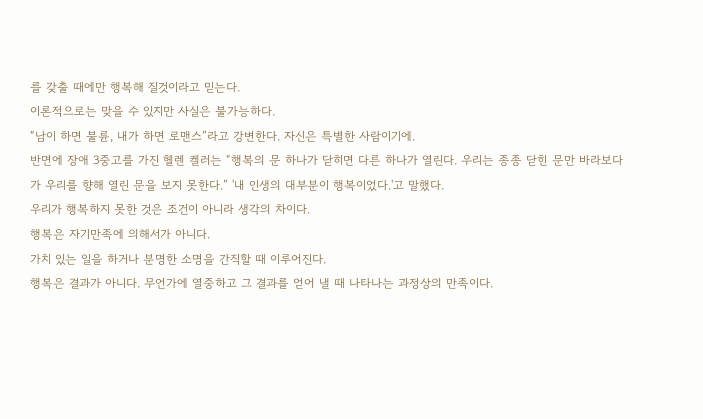를 갖출 때에만 행복해 질것이라고 믿는다.
이론적으로는 맞을 수 있지만 사실은 불가능하다.
“남이 하면 불륜, 내가 하면 로맨스”라고 강변한다. 자신은 특별한 사람이기에.
반면에 장애 3중고를 가진 헬렌 켈러는 “행복의 문 하나가 닫히면 다른 하나가 열린다. 우리는 종종 닫힌 문만 바라보다가 우리를 향해 열린 문을 보지 못한다.” '내 인생의 대부분이 행복이었다.'고 말했다.
우리가 행복하지 못한 것은 조건이 아니라 생각의 차이다.
행복은 자기만족에 의해서가 아니다.
가치 있는 일을 하거나 분명한 소명을 간직할 때 이루어진다.
행복은 결과가 아니다. 무언가에 열중하고 그 결과를 얻어 낼 때 나타나는 과정상의 만족이다.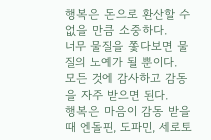행복은 돈으로 환산할 수 없을 만큼 소중하다.
너무 물질을 쫓다보면 물질의 노예가 될 뿐이다.
모든 것에 감사하고 감동을 자주 받으면 된다.
행복은 마음이 감동 받을 때 엔돌핀, 도파민, 세로토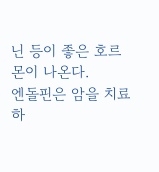닌 등이 좋은 호르몬이 나온다.
엔돌핀은 암을 치료하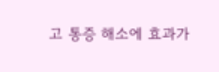고 통증 해소에 효과가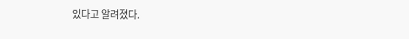있다고 알려졌다.